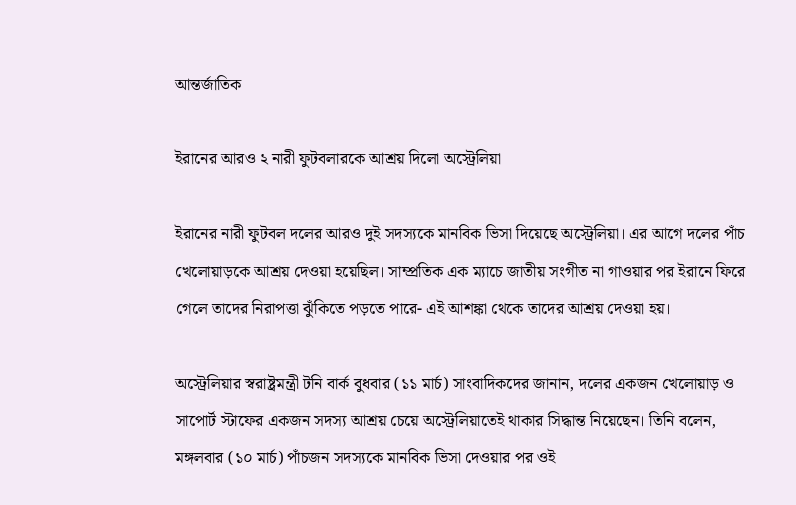আন্তর্জাতিক

ইরানের আরও ২ নারী ফুটবলারকে আশ্রয় দিলো অস্ট্রেলিয়া

ইরানের নারী ফুটবল দলের আরও দুই সদস্যকে মানবিক ভিসা দিয়েছে অস্ট্রেলিয়া। এর আগে দলের পাঁচ খেলোয়াড়কে আশ্রয় দেওয়া হয়েছিল। সাম্প্রতিক এক ম্যাচে জাতীয় সংগীত না গাওয়ার পর ইরানে ফিরে গেলে তাদের নিরাপত্তা ঝুঁকিতে পড়তে পারে- এই আশঙ্কা থেকে তাদের আশ্রয় দেওয়া হয়।

অস্ট্রেলিয়ার স্বরাষ্ট্রমন্ত্রী টনি বার্ক বুধবার (১১ মার্চ) সাংবাদিকদের জানান, দলের একজন খেলোয়াড় ও সাপোর্ট স্টাফের একজন সদস্য আশ্রয় চেয়ে অস্ট্রেলিয়াতেই থাকার সিদ্ধান্ত নিয়েছেন। তিনি বলেন, মঙ্গলবার (১০ মার্চ) পাঁচজন সদস্যকে মানবিক ভিসা দেওয়ার পর ওই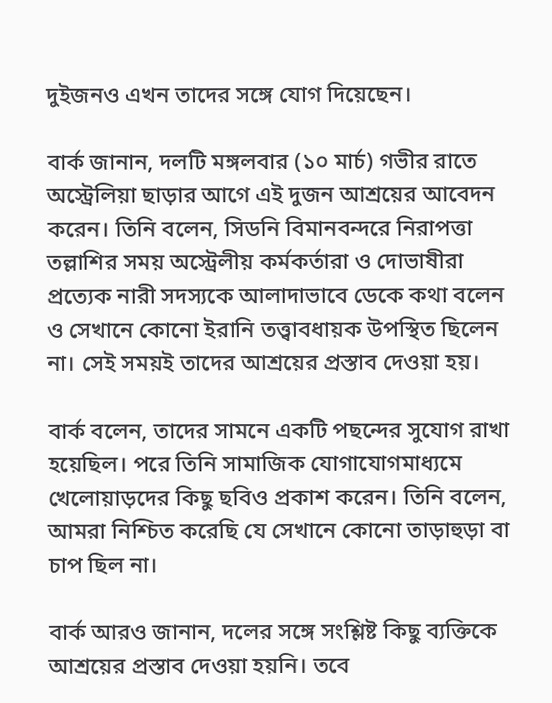দুইজনও এখন তাদের সঙ্গে যোগ দিয়েছেন।

বার্ক জানান, দলটি মঙ্গলবার (১০ মার্চ) গভীর রাতে অস্ট্রেলিয়া ছাড়ার আগে এই দুজন আশ্রয়ের আবেদন করেন। তিনি বলেন, সিডনি বিমানবন্দরে নিরাপত্তা তল্লাশির সময় অস্ট্রেলীয় কর্মকর্তারা ও দোভাষীরা প্রত্যেক নারী সদস্যকে আলাদাভাবে ডেকে কথা বলেন ও সেখানে কোনো ইরানি তত্ত্বাবধায়ক উপস্থিত ছিলেন না। সেই সময়ই তাদের আশ্রয়ের প্রস্তাব দেওয়া হয়।

বার্ক বলেন, তাদের সামনে একটি পছন্দের সুযোগ রাখা হয়েছিল। পরে তিনি সামাজিক যোগাযোগমাধ্যমে খেলোয়াড়দের কিছু ছবিও প্রকাশ করেন। তিনি বলেন, আমরা নিশ্চিত করেছি যে সেখানে কোনো তাড়াহুড়া বা চাপ ছিল না।

বার্ক আরও জানান, দলের সঙ্গে সংশ্লিষ্ট কিছু ব্যক্তিকে আশ্রয়ের প্রস্তাব দেওয়া হয়নি। তবে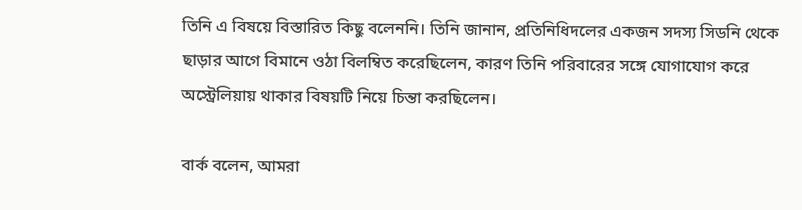তিনি এ বিষয়ে বিস্তারিত কিছু বলেননি। তিনি জানান, প্রতিনিধিদলের একজন সদস্য সিডনি থেকে ছাড়ার আগে বিমানে ওঠা বিলম্বিত করেছিলেন, কারণ তিনি পরিবারের সঙ্গে যোগাযোগ করে অস্ট্রেলিয়ায় থাকার বিষয়টি নিয়ে চিন্তা করছিলেন।

বার্ক বলেন, আমরা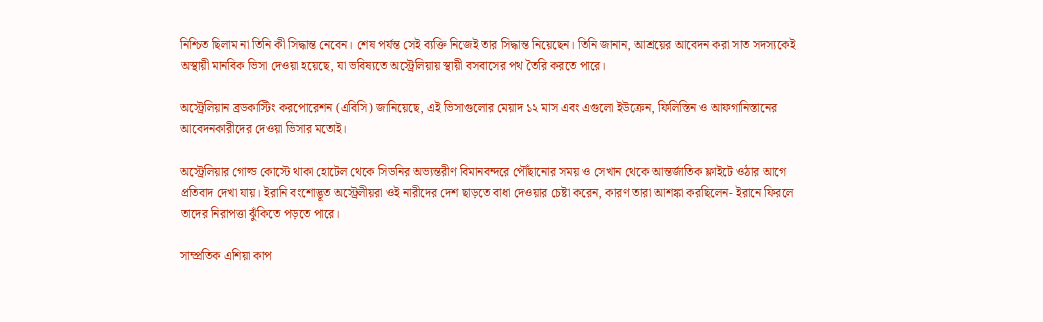নিশ্চিত ছিলাম না তিনি কী সিদ্ধান্ত নেবেন। শেষ পর্যন্ত সেই ব্যক্তি নিজেই তার সিদ্ধান্ত নিয়েছেন। তিনি জানান, আশ্রয়ের আবেদন করা সাত সদস্যকেই অস্থায়ী মানবিক ভিসা দেওয়া হয়েছে, যা ভবিষ্যতে অস্ট্রেলিয়ায় স্থায়ী বসবাসের পথ তৈরি করতে পারে।

অস্ট্রেলিয়ান ব্রডকাস্টিং করপোরেশন (এবিসি) জানিয়েছে, এই ভিসাগুলোর মেয়াদ ১২ মাস এবং এগুলো ইউক্রেন, ফিলিস্তিন ও আফগানিস্তানের আবেদনকারীদের দেওয়া ভিসার মতোই।

অস্ট্রেলিয়ার গোল্ড কোস্টে থাকা হোটেল থেকে সিডনির অভ্যন্তরীণ বিমানবন্দরে পৌঁছানোর সময় ও সেখান থেকে আন্তর্জাতিক ফ্লাইটে ওঠার আগে প্রতিবাদ দেখা যায়। ইরানি বংশোদ্ভূত অস্ট্রেলীয়রা ওই নারীদের দেশ ছাড়তে বাধা দেওয়ার চেষ্টা করেন, কারণ তারা আশঙ্কা করছিলেন- ইরানে ফিরলে তাদের নিরাপত্তা ঝুঁকিতে পড়তে পারে।

সাম্প্রতিক এশিয়া কাপ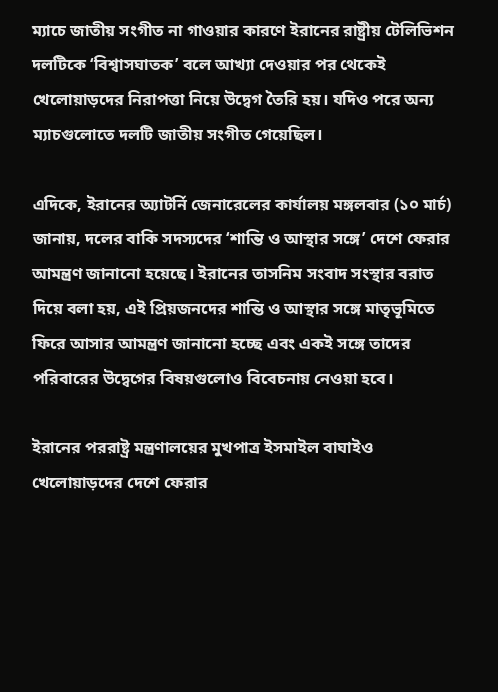ম্যাচে জাতীয় সংগীত না গাওয়ার কারণে ইরানের রাষ্ট্রীয় টেলিভিশন দলটিকে ‘বিশ্বাসঘাতক’ বলে আখ্যা দেওয়ার পর থেকেই খেলোয়াড়দের নিরাপত্তা নিয়ে উদ্বেগ তৈরি হয়। যদিও পরে অন্য ম্যাচগুলোতে দলটি জাতীয় সংগীত গেয়েছিল।

এদিকে, ইরানের অ্যাটর্নি জেনারেলের কার্যালয় মঙ্গলবার (১০ মার্চ) জানায়, দলের বাকি সদস্যদের ‘শান্তি ও আস্থার সঙ্গে’ দেশে ফেরার আমন্ত্রণ জানানো হয়েছে। ইরানের তাসনিম সংবাদ সংস্থার বরাত দিয়ে বলা হয়, এই প্রিয়জনদের শান্তি ও আস্থার সঙ্গে মাতৃভূমিতে ফিরে আসার আমন্ত্রণ জানানো হচ্ছে এবং একই সঙ্গে তাদের পরিবারের উদ্বেগের বিষয়গুলোও বিবেচনায় নেওয়া হবে।

ইরানের পররাষ্ট্র মন্ত্রণালয়ের মুখপাত্র ইসমাইল বাঘাইও খেলোয়াড়দের দেশে ফেরার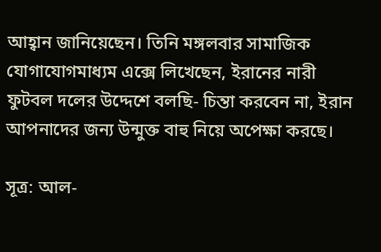আহ্বান জানিয়েছেন। তিনি মঙ্গলবার সামাজিক যোগাযোগমাধ্যম এক্সে লিখেছেন, ইরানের নারী ফুটবল দলের উদ্দেশে বলছি- চিন্তা করবেন না, ইরান আপনাদের জন্য উন্মুক্ত বাহু নিয়ে অপেক্ষা করছে।

সূত্র: আল-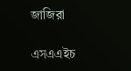জাজিরা

এসএএইচ